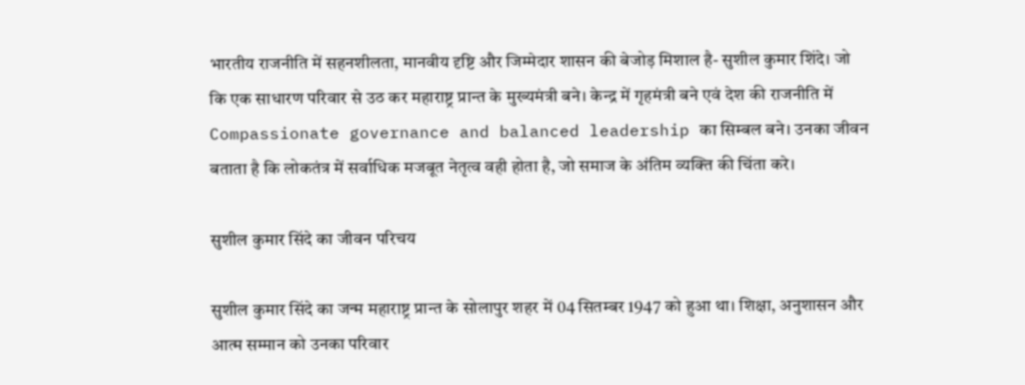भारतीय राजनीति में सहनशीलता, मानवीय दृष्टि और जिम्मेदार शासन की बेजोड़ मिशाल है- सुशील कुमार शिंदे। जो कि एक साधारण परिवार से उठ कर महाराष्ट्र प्रान्त के मुख्यमंत्री बने। केन्द्र में गृहमंत्री बने एवं देश की राजनीति में Compassionate governance and balanced leadership का सिम्बल बने। उनका जीवन बताता है कि लोकतंत्र में सर्वाधिक मजबूत नेतृत्व वही होता है, जो समाज के अंतिम व्यक्ति की चिंता करे।

सुशील कु‌मार सिंदे का जीवन परिचय

सुशील कु‌मार सिंदे का जन्म महाराष्ट्र प्रान्त के सोलापुर शहर में 04 सितम्बर 1947 को हुआ था। शिक्षा, अनुशासन और आत्म सम्मान को उनका परिवार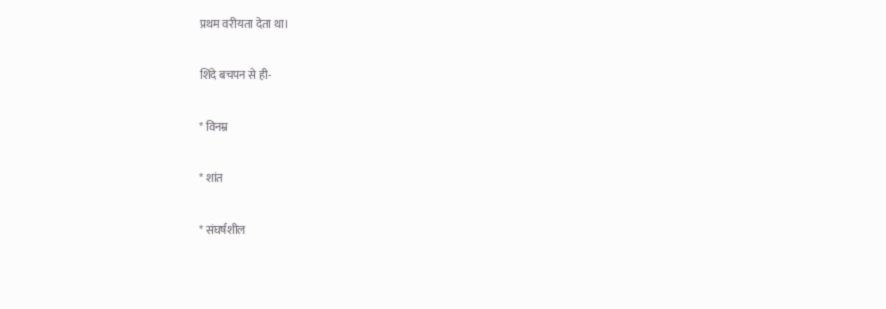प्रथम वरीयता देता था।

शिंदे बचपन से ही-

* विनम्र

* शांत

* संघर्षशील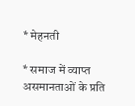* मेहनती

* समाज में व्याप्त असमानताओं के प्रति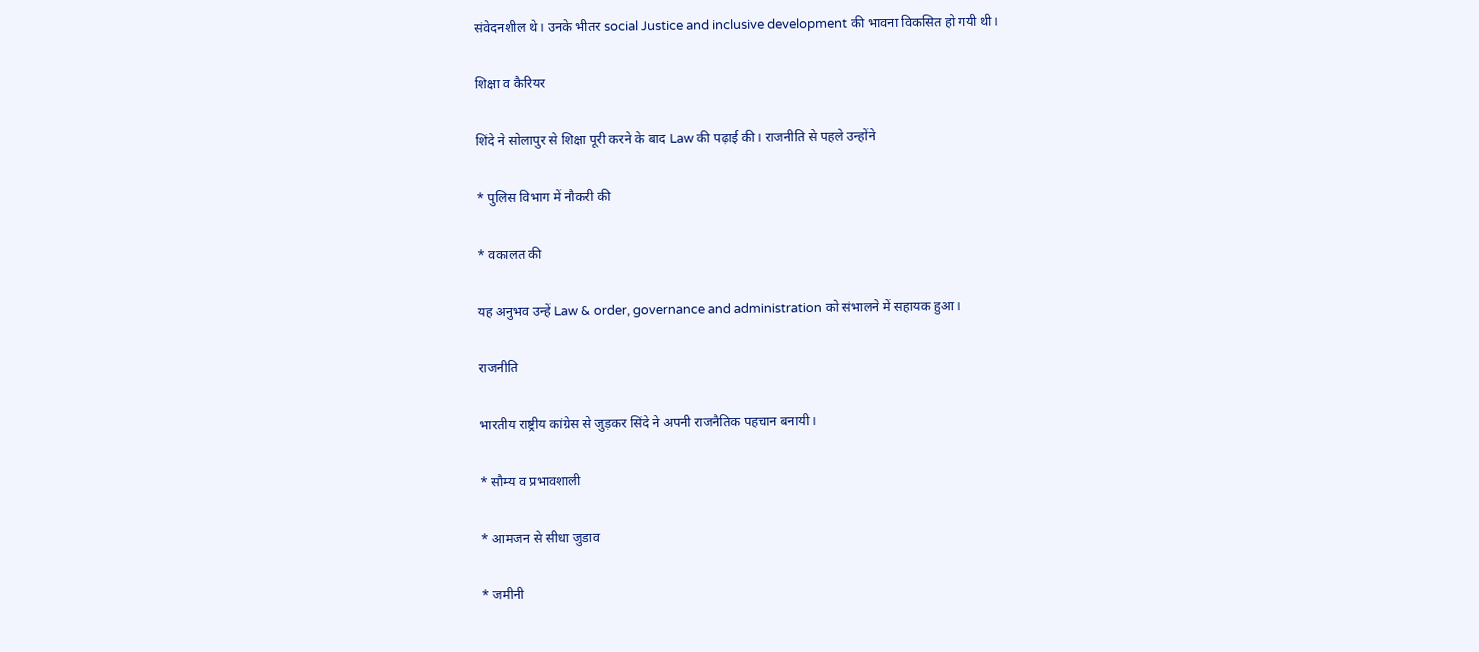संवेदनशील थे। उनके भीतर social Justice and inclusive development की भावना विकसित हो गयी थी।

शिक्षा व कैरियर

शिंदे ने सोलापुर से शिक्षा पूरी करने के बाद Law की पढ़ाई की। राजनीति से पहले उन्होंने

* पुलिस विभाग में नौकरी की

* वकालत की

यह अनुभव उन्हें Law & order, governance and administration को संभालने में सहायक हुआ।

राजनीति

भारतीय राष्ट्रीय कांग्रेस से जुड़कर सिंदे ने अपनी राजनैतिक पहचान बनायी।

* सौम्य व प्रभावशाली

* आमजन से सीधा जुडाव

* जमीनी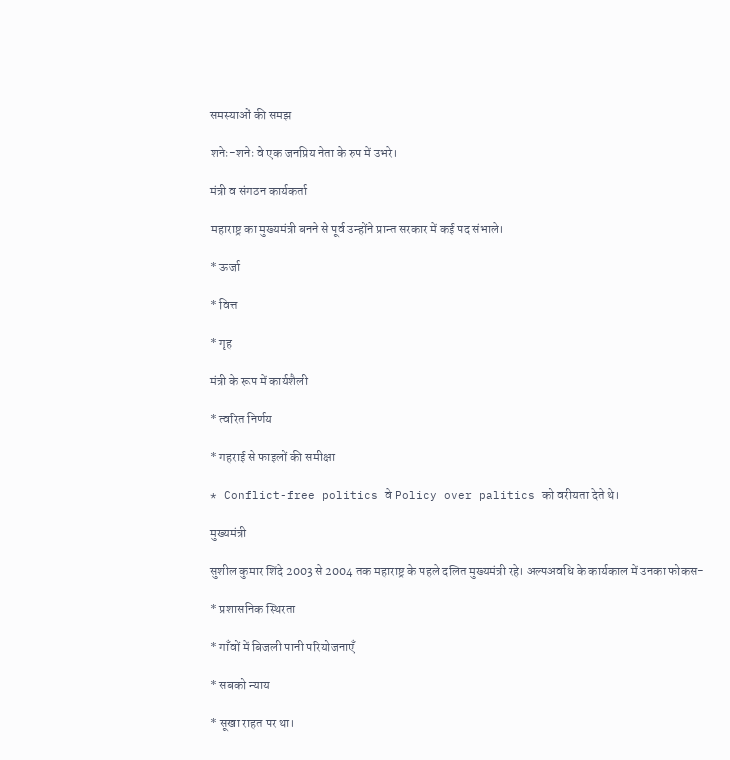समस्याओं की समझ

शनेः-शनेः वे एक जनप्रिय नेता के रुप में उभरे।

मंत्री व संगठन कार्यकर्ता

महाराष्ट्र का मुख्यमंत्री बनने से पूर्व उन्होंने प्रान्त सरकार में कई पद संभाले।

* ऊर्जा

* वित्त

* गृह

मंत्री के रूप में कार्यशैली

* त्वरित निर्णय

* गहराई से फाइलों की समीक्षा

* Conflict-free politics वे Policy over palitics को वरीयता देते थे।

मुख्यमंत्री

सुशील कुमार शिंदे 2003 से 2004 तक महाराष्ट्र‌ के पहले दलित मुख्यमंत्री रहे। अल्पअवधि के कार्यकाल में उनका फोकस-

* प्रशासनिक स्थिरता

* गाँवों में बिजली पानी परियोजनाएँ

* सबको न्याय

* सूखा राहत पर था।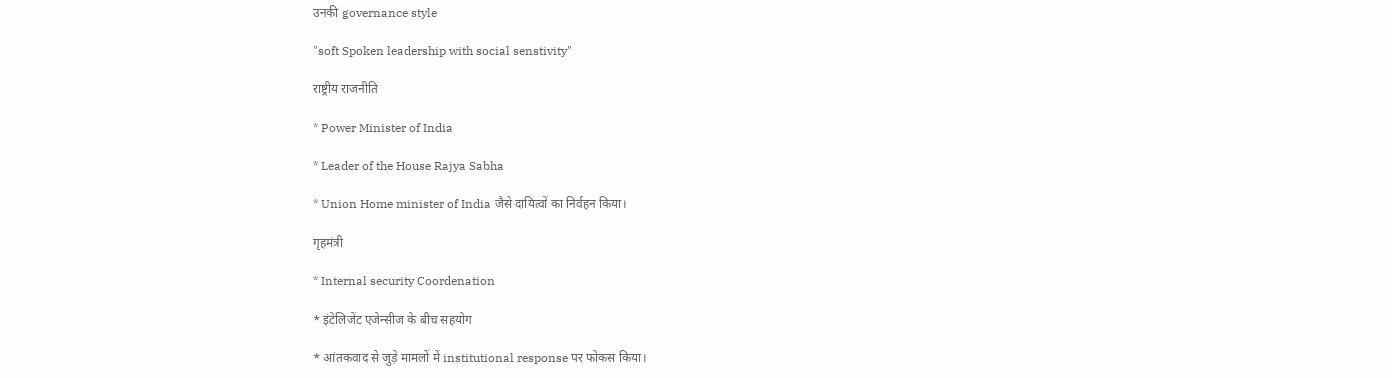उनकी governance style

"soft Spoken leadership with social senstivity"

राष्ट्रीय राजनीति

* Power Minister of India

* Leader of the House Rajya Sabha

* Union Home minister of India जैसे दायित्वों का निर्वहन किया।

गृहमंत्री

* Internal security Coordenation

* इंटेलिजेंट एजेन्सीज के बीच सहयोग

* आंतकवाद से जुड़े मामलों में institutional response पर फोकस किया।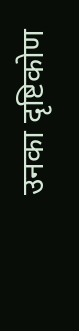उनका दृष्टिकोण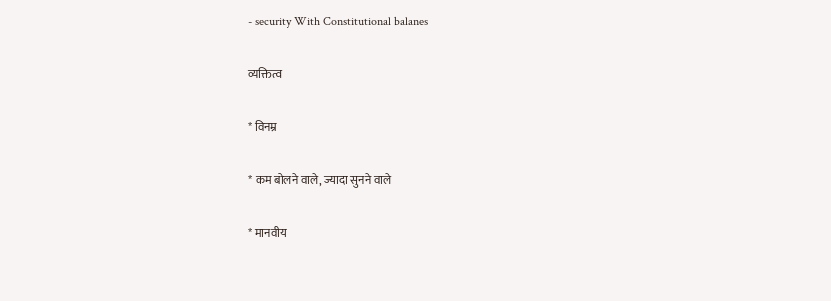- security With Constitutional balanes

व्यक्तित्व

* विनम्र

* कम बोलने वाले, ज्यादा सुनने वाले

* मानवीय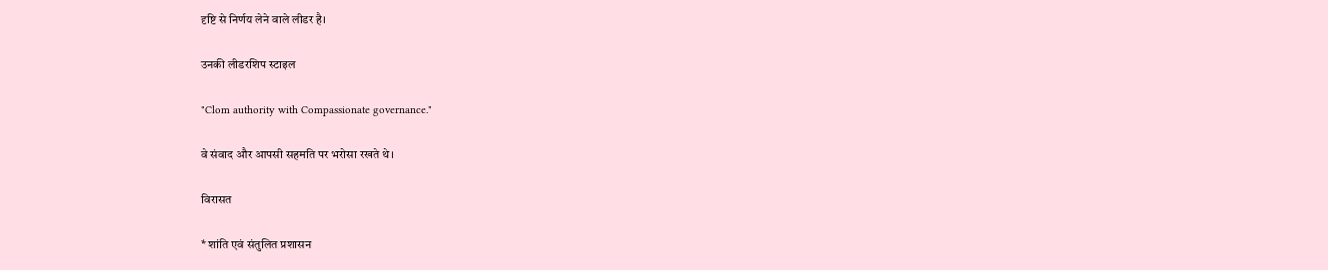दृष्टि से निर्णय लेने वाले लीडर है।

उनकी लीडरशिप स्टाइल

"Clom authority with Compassionate governance."

वे संवाद और आपसी सहमति पर भरोसा रखते थे।

विरासत

* शांति एवं संतुलित प्रशासन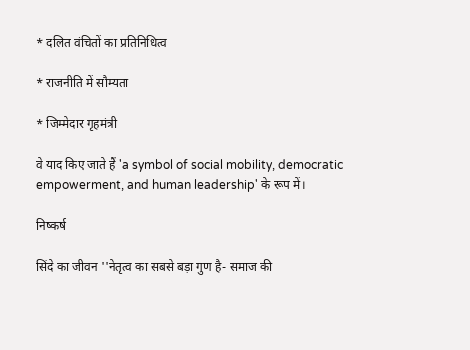* दलित वंचितों का प्रतिनिधित्व

* राजनीति में सौम्यता

* जिम्मेदार गृहमंत्री

वे याद किए जाते हैं 'a symbol of social mobility, democratic empowerment, and human leadership' के रूप में।

निष्कर्ष

सिंदे का जीवन ''नेतृत्व का सबसे बड़ा गुण है- समाज की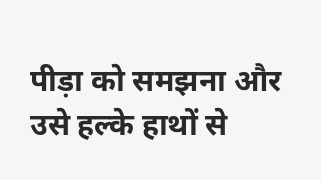पीड़ा को समझना और उसे हल्के हाथों से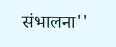संभालना''